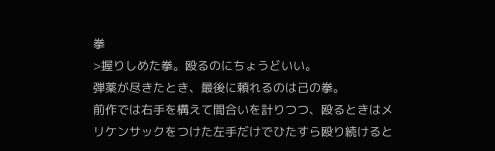拳
>握りしめた拳。殴るのにちょうどいい。
弾薬が尽きたとき、最後に頼れるのは己の拳。
前作では右手を構えて間合いを計りつつ、殴るときはメリケンサックをつけた左手だけでひたすら殴り続けると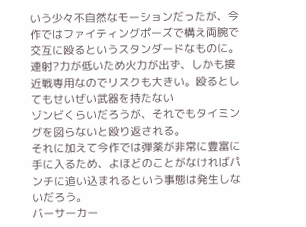いう少々不自然なモーションだったが、今作ではファイティングポーズで構え両腕で交互に殴るというスタンダードなものに。
連射?力が低いため火力が出ず、しかも接近戦専用なのでリスクも大きい。殴るとしてもせいぜい武器を持たない
ゾンビくらいだろうが、それでもタイミングを図らないと殴り返される。
それに加えて今作では弾薬が非常に豊富に手に入るため、よほどのことがなければパンチに追い込まれるという事態は発生しないだろう。
バーサーカー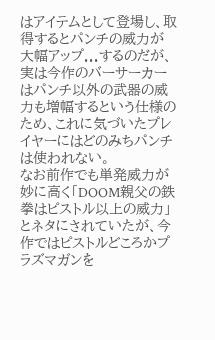はアイテムとして登場し、取得するとパンチの威力が大幅アップ...するのだが、実は今作のバーサーカーはパンチ以外の武器の威力も増幅するという仕様のため、これに気づいたプレイヤーにはどのみちパンチは使われない。
なお前作でも単発威力が妙に高く「DOOM親父の鉄拳はピストル以上の威力」とネタにされていたが、今作ではピストルどころかプラズマガンを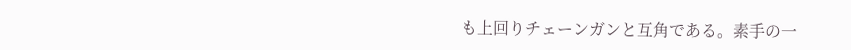も上回りチェーンガンと互角である。素手の一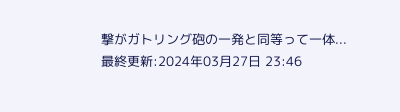撃がガトリング砲の一発と同等って一体...
最終更新:2024年03月27日 23:46